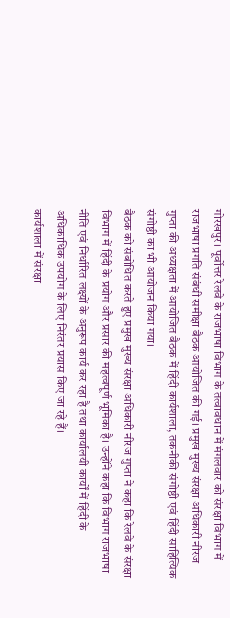गोरखपुर। पूर्वोत्तर रेलवे के राजभाषा विभाग के तत्वावधान में मंगलवार को संरक्षा विभाग में राजभाषा प्रगति संबंधी समीक्षा बैठक आयोजित की गई। प्रमुख मुख्य संरक्षा अधिकारी नीरज गुप्ता की अध्यक्षता में आयोजित बैठक में हिंदी कार्यशाला, तकनीकी संगोष्ठी एवं हिंदी साहित्यिक संगोष्ठी का भी आयोजन किया गया।
बैठक को संबोधित करते हुए प्रमुख मुख्य संरक्षा अधिकारी नीरज गुप्ता ने कहा कि रेलवे के संरक्षा विभाग में हिंदी के प्रयोग और प्रसार की महत्वपूर्ण भूमिका है। उन्होंने कहा कि विभाग राजभाषा नीति एवं निर्धारित लक्ष्यों के अनुरूप कार्य कर रहा है तथा कार्यालयी कार्यों में हिंदी के अधिकाधिक उपयोग के लिए निरंतर प्रयास किए जा रहे हैं।
कार्यशाला में संरक्षा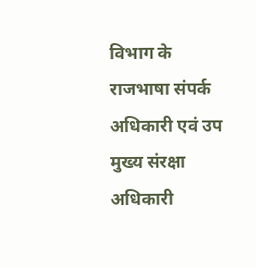विभाग के राजभाषा संपर्क अधिकारी एवं उप मुख्य संरक्षा अधिकारी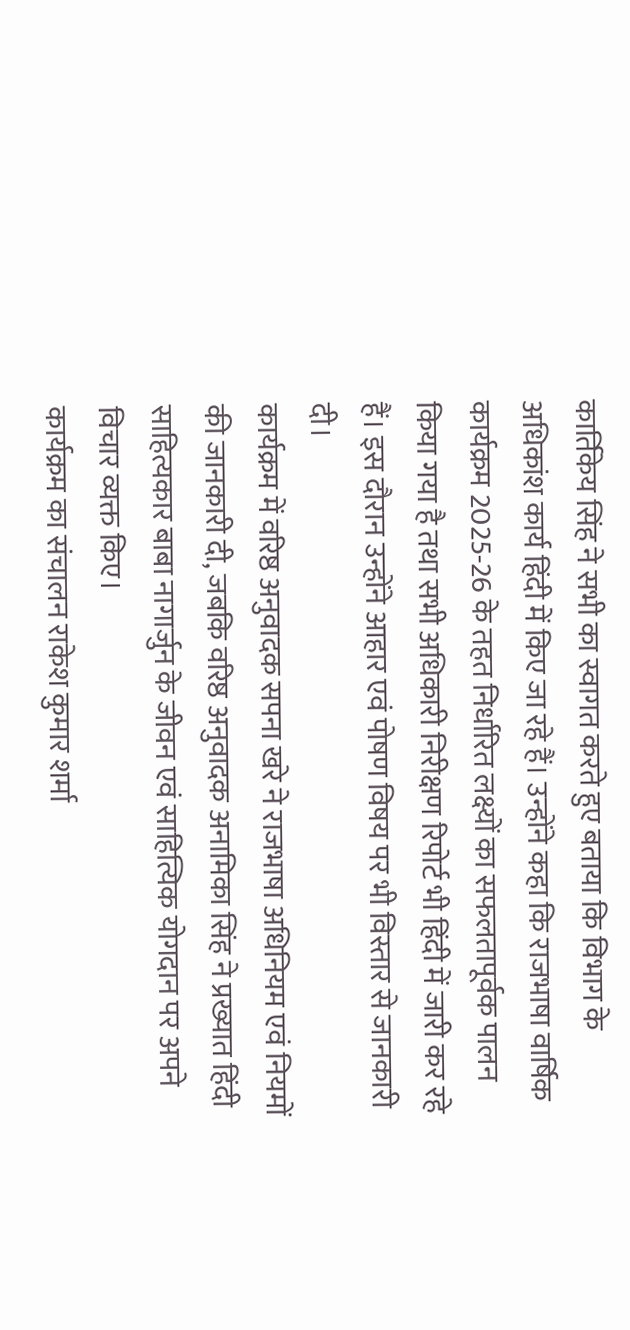कार्तिकेय सिंह ने सभी का स्वागत करते हुए बताया कि विभाग के अधिकांश कार्य हिंदी में किए जा रहे हैं। उन्होंने कहा कि राजभाषा वार्षिक कार्यक्रम 2025-26 के तहत निर्धारित लक्ष्यों का सफलतापूर्वक पालन किया गया है तथा सभी अधिकारी निरीक्षण रिपोर्ट भी हिंदी में जारी कर रहे हैं। इस दौरान उन्होंने आहार एवं पोषण विषय पर भी विस्तार से जानकारी दी।
कार्यक्रम में वरिष्ठ अनुवादक सपना खरे ने राजभाषा अधिनियम एवं नियमों की जानकारी दी, जबकि वरिष्ठ अनुवादक अनामिका सिंह ने प्रख्यात हिंदी साहित्यकार बाबा नागार्जुन के जीवन एवं साहित्यिक योगदान पर अपने विचार व्यक्त किए।
कार्यक्रम का संचालन राकेश कुमार शर्मा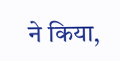ने किया,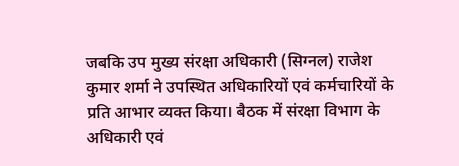जबकि उप मुख्य संरक्षा अधिकारी (सिग्नल) राजेश कुमार शर्मा ने उपस्थित अधिकारियों एवं कर्मचारियों के प्रति आभार व्यक्त किया। बैठक में संरक्षा विभाग के अधिकारी एवं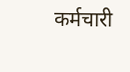कर्मचारी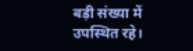बड़ी संख्या में उपस्थित रहे।